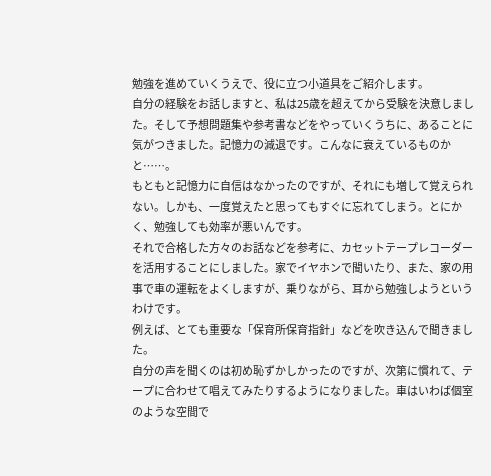勉強を進めていくうえで、役に立つ小道具をご紹介します。
自分の経験をお話しますと、私は25歳を超えてから受験を決意しました。そして予想問題集や参考書などをやっていくうちに、あることに気がつきました。記憶力の減退です。こんなに衰えているものかと……。
もともと記憶力に自信はなかったのですが、それにも増して覚えられない。しかも、一度覚えたと思ってもすぐに忘れてしまう。とにかく、勉強しても効率が悪いんです。
それで合格した方々のお話などを参考に、カセットテープレコーダーを活用することにしました。家でイヤホンで聞いたり、また、家の用事で車の運転をよくしますが、乗りながら、耳から勉強しようというわけです。
例えば、とても重要な「保育所保育指針」などを吹き込んで聞きました。
自分の声を聞くのは初め恥ずかしかったのですが、次第に慣れて、テープに合わせて唱えてみたりするようになりました。車はいわば個室のような空間で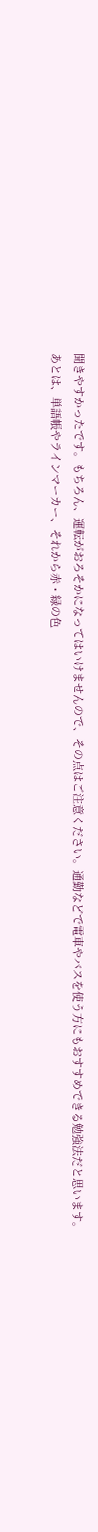聞きやすかったです。もちろん、運転がおろそかになってはいけませんので、その点はご注意ください。通勤などで電車やバスを使う方にもおすすめできる勉強法だと思います。
あとは、単語帳やラインマーカー、それから赤・緑の色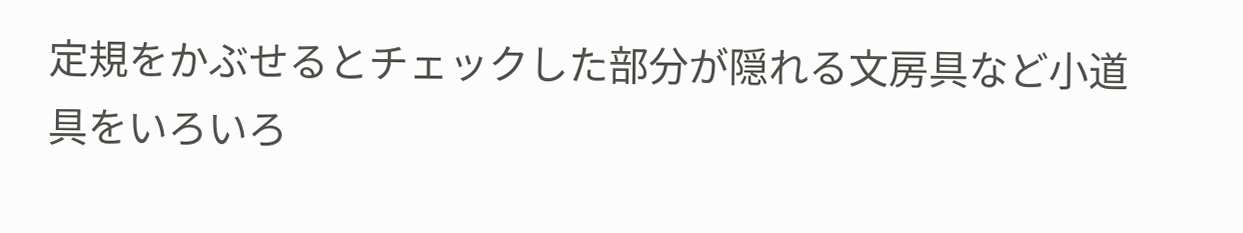定規をかぶせるとチェックした部分が隠れる文房具など小道具をいろいろ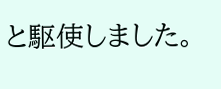と駆使しました。